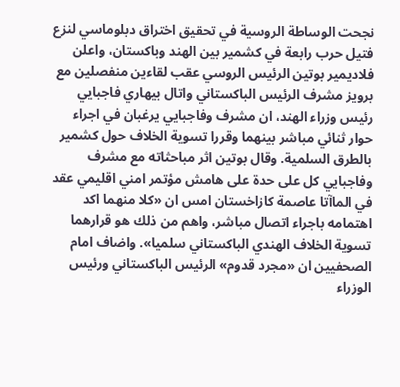نجحت الوساطة الروسية في تحقيق اختراق دبلوماسي لنزع فتيل حرب رابعة في كشمير بين الهند وباكستان، واعلن فلاديمير بوتين الرئيس الروسي عقب لقاءين منفصلين مع برويز مشرف الرئيس الباكستاني واتال بيهاري فاجبايي رئيس وزراء الهند، ان مشرف وفاجبايي يرغبان في اجراء حوار ثنائي مباشر بينهما وقررا تسوية الخلاف حول كشمير بالطرق السلمية. وقال بوتين اثر مباحثاته مع مشرف وفاجبايي كل على حدة على هامش مؤتمر امني اقليمي عقد في الماآتا عاصمة كازاخستان امس ان «كلا منهما اكد اهتمامه باجراء اتصال مباشر، واهم من ذلك هو قرارهما تسوية الخلاف الهندي الباكستاني سلميا». واضاف امام الصحفيين ان «مجرد قدوم» الرئيس الباكستاني ورئيس الوزراء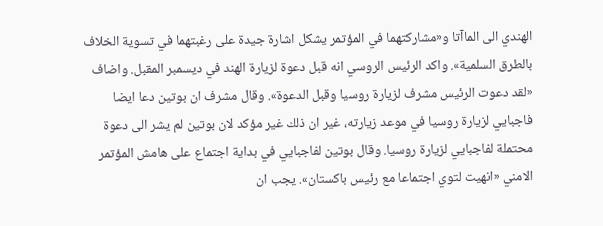الهندي الى الماآتا و«مشاركتهما في المؤتمر يشكل اشارة جيدة على رغبتهما في تسوية الخلاف بالطرق السلمية». واكد الرئيس الروسي انه قبل دعوة لزيارة الهند في ديسمبر المقبل. واضاف «لقد دعوت الرئيس مشرف لزيارة روسيا وقبل الدعوة». وقال مشرف ان بوتين دعا ايضا فاجبايي لزيارة روسيا في موعد زيارته، غير ان ذلك غير مؤكد لان بوتين لم يشر الى دعوة محتملة لفاجبايي لزيارة روسيا. وقال بوتين لفاجبايي في بداية اجتماع على هامش المؤتمر الامني «انهيت لتوي اجتماعا مع رئيس باكستان». يجب ان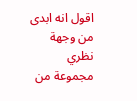اقول انه ابدى من وجهة نظري مجموعة من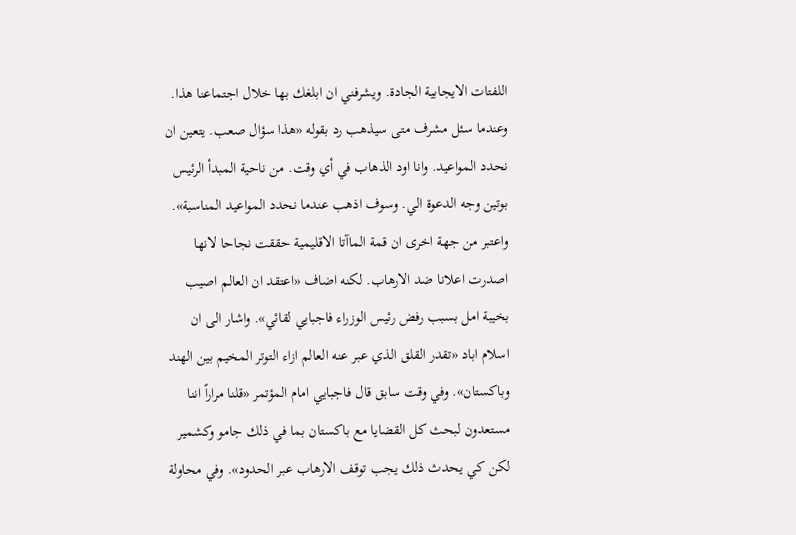اللفتات الايجابية الجادة. ويشرفني ان ابلغك بها خلال اجتماعنا هذا. وعندما سئل مشرف متى سيذهب رد بقوله «هذا سؤال صعب. يتعين ان نحدد المواعيد. وانا اود الذهاب في أي وقت. من ناحية المبدأ الرئيس بوتين وجه الدعوة الي. وسوف اذهب عندما نحدد المواعيد المناسبة». واعتبر من جهة اخرى ان قمة الماآتا الاقليمية حققت نجاحا لانها اصدرت اعلانا ضد الارهاب. لكنه اضاف «اعتقد ان العالم اصيب بخيبة امل بسبب رفض رئيس الوزراء فاجبايي لقائي». واشار الى ان اسلام اباد «تقدر القلق الذي عبر عنه العالم ازاء التوتر المخيم بين الهند وباكستان». وفي وقت سابق قال فاجبايي امام المؤتمر «قلنا مراراً اننا مستعدون لبحث كل القضايا مع باكستان بما في ذلك جامو وكشمير لكن كي يحدث ذلك يجب توقف الارهاب عبر الحدود». وفي محاولة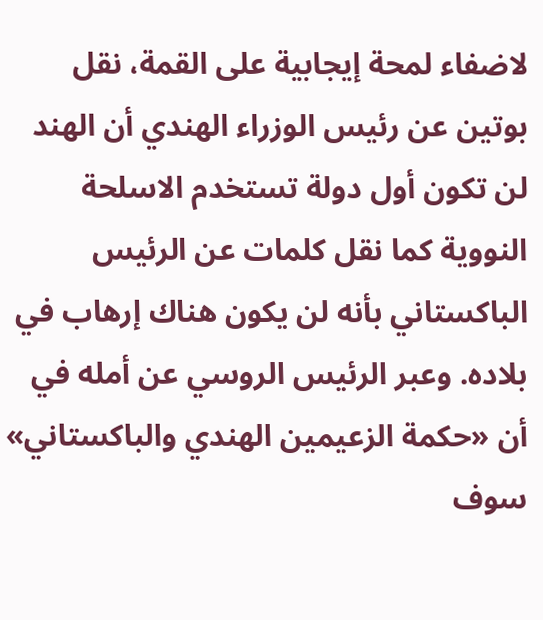لاضفاء لمحة إيجابية على القمة، نقل بوتين عن رئيس الوزراء الهندي أن الهند لن تكون أول دولة تستخدم الاسلحة النووية كما نقل كلمات عن الرئيس الباكستاني بأنه لن يكون هناك إرهاب في بلاده. وعبر الرئيس الروسي عن أمله في أن «حكمة الزعيمين الهندي والباكستاني» سوف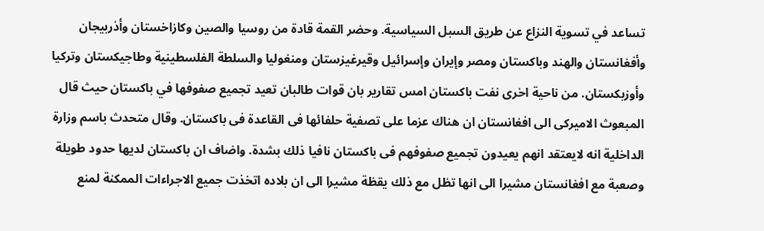تساعد في تسوية النزاع عن طريق السبل السياسية. وحضر القمة قادة من روسيا والصين وكازاخستان وأذربيجان وأفغانستان والهند وباكستان ومصر وإيران وإسرائيل وقيرغيزستان ومنغوليا والسلطة الفلسطينية وطاجيكستان وتركيا وأوزبكستان. من ناحية اخرى نفت باكستان امس تقارير بان قوات طالبان تعيد تجميع صفوفها في باكستان حيث قال المبعوث الاميركى الى افغانستان ان هناك عزما على تصفية حلفائها فى القاعدة فى باكستان. وقال متحدث باسم وزارة الداخلية انه لايعتقد انهم يعيدون تجميع صفوفهم فى باكستان نافيا ذلك بشدة. واضاف ان باكستان لديها حدود طويلة وصعبة مع افغانستان مشيرا الى انها تظل مع ذلك يقظة مشيرا الى ان بلاده اتخذت جميع الاجراءات الممكنة لمنع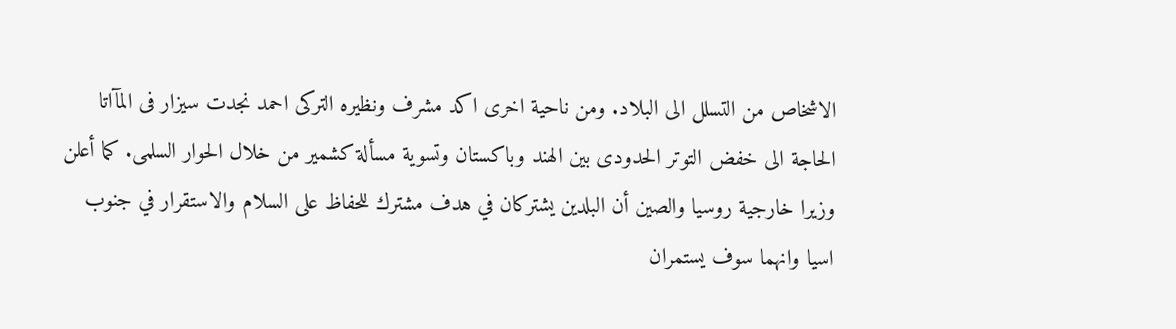الاشخاص من التسلل الى البلاد. ومن ناحية اخرى اكد مشرف ونظيره التركى احمد نجدت سيزار فى المآاتا الحاجة الى خفض التوتر الحدودى بين الهند وباكستان وتسوية مسألة كشمير من خلال الحوار السلمى. كما أعلن وزيرا خارجية روسيا والصين أن البلدين يشتركان في هدف مشترك للحفاظ على السلام والاستقرار في جنوب اسيا وانهما سوف يستمران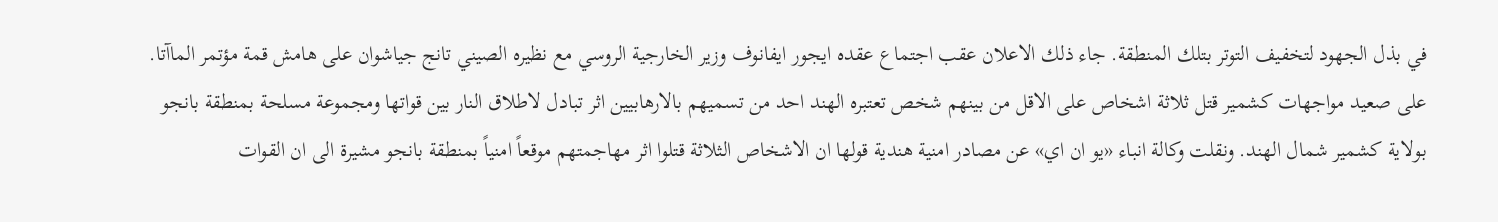في بذل الجهود لتخفيف التوتر بتلك المنطقة. جاء ذلك الاعلان عقب اجتماع عقده ايجور ايفانوف وزير الخارجية الروسي مع نظيره الصيني تانج جياشوان على هامش قمة مؤتمر الماآتا. على صعيد مواجهات كشمير قتل ثلاثة اشخاص على الاقل من بينهم شخص تعتبره الهند احد من تسميهم بالارهابيين اثر تبادل لاطلاق النار بين قواتها ومجموعة مسلحة بمنطقة بانجو بولاية كشمير شمال الهند. ونقلت وكالة انباء «يو ان اي» عن مصادر امنية هندية قولها ان الاشخاص الثلاثة قتلوا اثر مهاجمتهم موقعاً امنياً بمنطقة بانجو مشيرة الى ان القوات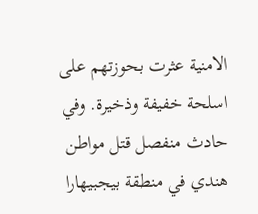الامنية عثرت بحوزتهم على اسلحة خفيفة وذخيرة. وفي حادث منفصل قتل مواطن هندي في منطقة بيجبيهارا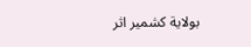بولاية كشمير اثر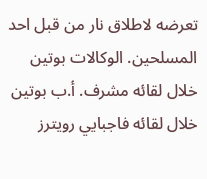تعرضه لاطلاق نار من قبل احد المسلحين. الوكالات بوتين خلال لقائه مشرف. أ.ب بوتين خلال لقائه فاجبايي رويترز